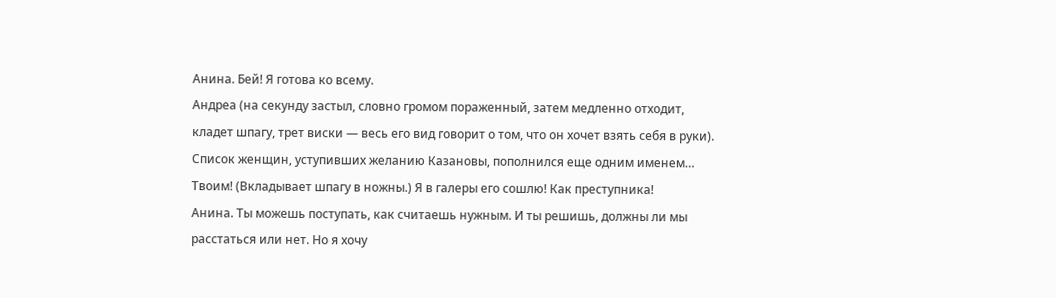Анина. Бей! Я готова ко всему.
Андреа (на секунду застыл, словно громом пораженный, затем медленно отходит, кладет шпагу, трет виски — весь его вид говорит о том, что он хочет взять себя в руки). Список женщин, уступивших желанию Казановы, пополнился еще одним именем… Твоим! (Вкладывает шпагу в ножны.) Я в галеры его сошлю! Как преступника!
Анина. Ты можешь поступать, как считаешь нужным. И ты решишь, должны ли мы расстаться или нет. Но я хочу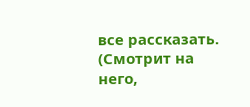все рассказать. (Смотрит на него,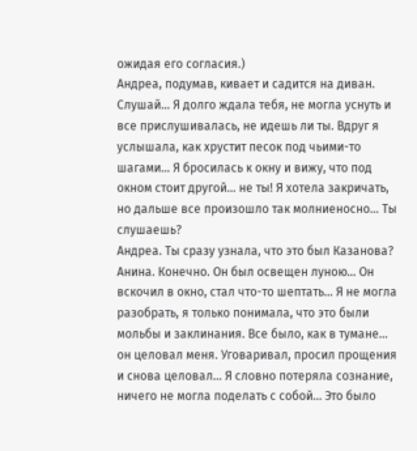ожидая его согласия.)
Андреа, подумав, кивает и садится на диван.
Слушай… Я долго ждала тебя, не могла уснуть и все прислушивалась, не идешь ли ты. Вдруг я услышала, как хрустит песок под чьими-то шагами… Я бросилась к окну и вижу, что под окном стоит другой… не ты! Я хотела закричать, но дальше все произошло так молниеносно… Ты слушаешь?
Андреа. Ты сразу узнала, что это был Казанова?
Анина. Конечно. Он был освещен луною… Он вскочил в окно, стал что-то шептать… Я не могла разобрать, я только понимала, что это были мольбы и заклинания. Все было, как в тумане… он целовал меня. Уговаривал, просил прощения и снова целовал… Я словно потеряла сознание, ничего не могла поделать с собой… Это было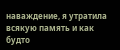наваждение, я утратила всякую память и как будто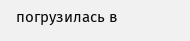погрузилась в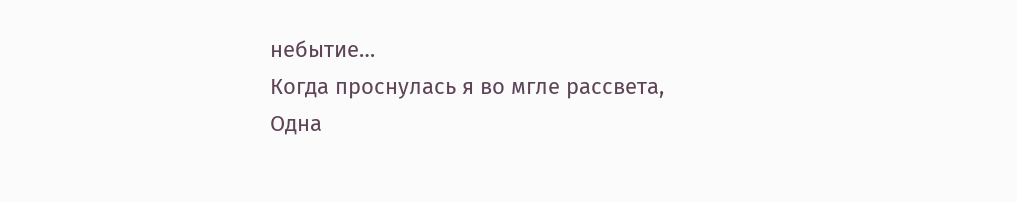небытие…
Когда проснулась я во мгле рассвета,
Одна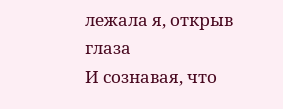лежала я, открыв глаза
И сознавая, что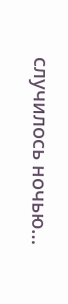случилось ночью…